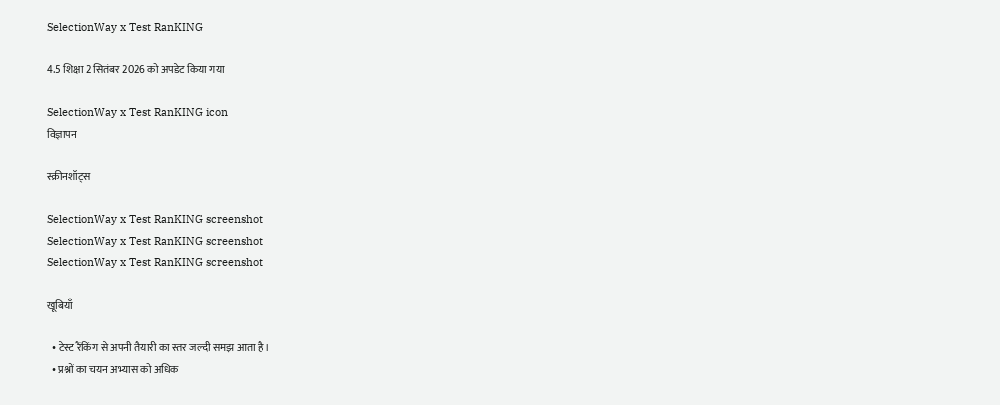SelectionWay x Test RanKING

4.5 शिक्षा 2 सितंबर 2026 को अपडेट किया गया

SelectionWay x Test RanKING icon
विज्ञापन

स्क्रीनशॉट्स

SelectionWay x Test RanKING screenshot
SelectionWay x Test RanKING screenshot
SelectionWay x Test RanKING screenshot

खूबियाँ

  • टेस्ट रैंकिंग से अपनी तैयारी का स्तर जल्दी समझ आता है।
  • प्रश्नों का चयन अभ्यास को अधिक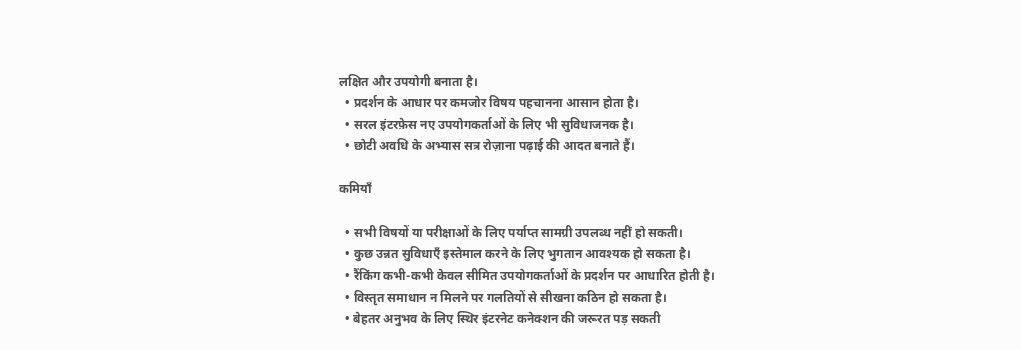लक्षित और उपयोगी बनाता है।
  • प्रदर्शन के आधार पर कमजोर विषय पहचानना आसान होता है।
  • सरल इंटरफ़ेस नए उपयोगकर्ताओं के लिए भी सुविधाजनक है।
  • छोटी अवधि के अभ्यास सत्र रोज़ाना पढ़ाई की आदत बनाते हैं।

कमियाँ

  • सभी विषयों या परीक्षाओं के लिए पर्याप्त सामग्री उपलब्ध नहीं हो सकती।
  • कुछ उन्नत सुविधाएँ इस्तेमाल करने के लिए भुगतान आवश्यक हो सकता है।
  • रैंकिंग कभी-कभी केवल सीमित उपयोगकर्ताओं के प्रदर्शन पर आधारित होती है।
  • विस्तृत समाधान न मिलने पर गलतियों से सीखना कठिन हो सकता है।
  • बेहतर अनुभव के लिए स्थिर इंटरनेट कनेक्शन की जरूरत पड़ सकती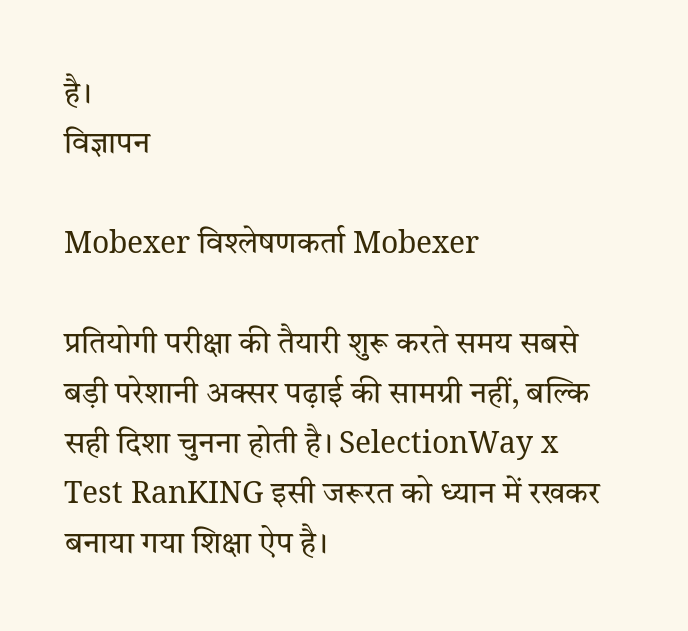है।
विज्ञापन

Mobexer विश्लेषणकर्ता Mobexer

प्रतियोगी परीक्षा की तैयारी शुरू करते समय सबसे बड़ी परेशानी अक्सर पढ़ाई की सामग्री नहीं, बल्कि सही दिशा चुनना होती है। SelectionWay x Test RanKING इसी जरूरत को ध्यान में रखकर बनाया गया शिक्षा ऐप है।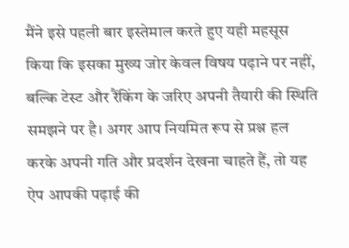मैंने इसे पहली बार इस्तेमाल करते हुए यही महसूस किया कि इसका मुख्य जोर केवल विषय पढ़ाने पर नहीं, बल्कि टेस्ट और रैंकिंग के जरिए अपनी तैयारी की स्थिति समझने पर है। अगर आप नियमित रूप से प्रश्न हल करके अपनी गति और प्रदर्शन देखना चाहते हैं, तो यह ऐप आपकी पढ़ाई की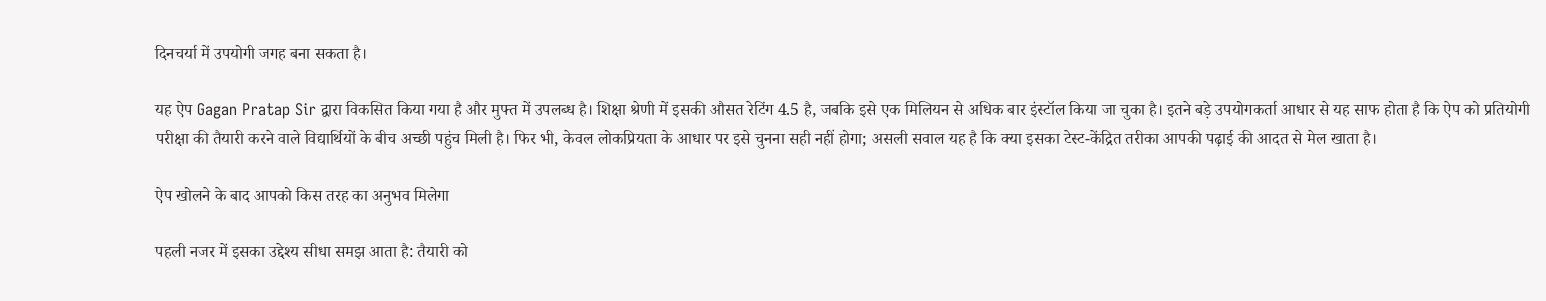दिनचर्या में उपयोगी जगह बना सकता है।

यह ऐप Gagan Pratap Sir द्वारा विकसित किया गया है और मुफ्त में उपलब्ध है। शिक्षा श्रेणी में इसकी औसत रेटिंग 4.5 है, जबकि इसे एक मिलियन से अधिक बार इंस्टॉल किया जा चुका है। इतने बड़े उपयोगकर्ता आधार से यह साफ होता है कि ऐप को प्रतियोगी परीक्षा की तैयारी करने वाले विद्यार्थियों के बीच अच्छी पहुंच मिली है। फिर भी, केवल लोकप्रियता के आधार पर इसे चुनना सही नहीं होगा; असली सवाल यह है कि क्या इसका टेस्ट-केंद्रित तरीका आपकी पढ़ाई की आदत से मेल खाता है।

ऐप खोलने के बाद आपको किस तरह का अनुभव मिलेगा

पहली नजर में इसका उद्देश्य सीधा समझ आता है: तैयारी को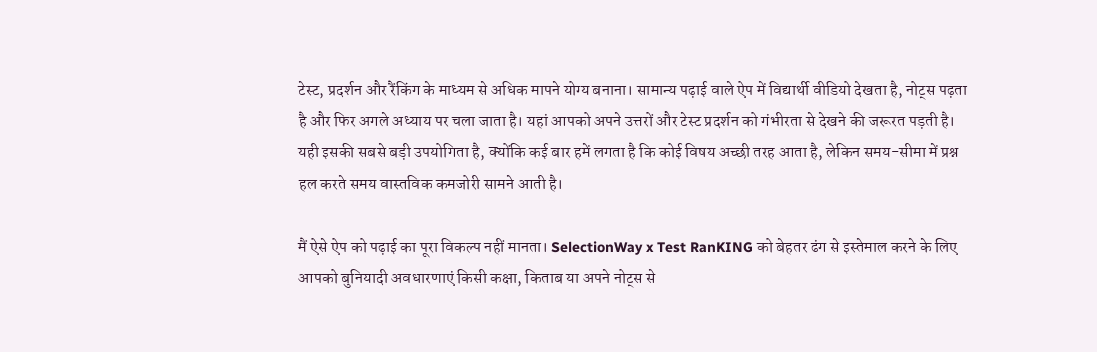टेस्ट, प्रदर्शन और रैंकिंग के माध्यम से अधिक मापने योग्य बनाना। सामान्य पढ़ाई वाले ऐप में विद्यार्थी वीडियो देखता है, नोट्स पढ़ता है और फिर अगले अध्याय पर चला जाता है। यहां आपको अपने उत्तरों और टेस्ट प्रदर्शन को गंभीरता से देखने की जरूरत पड़ती है। यही इसकी सबसे बड़ी उपयोगिता है, क्योंकि कई बार हमें लगता है कि कोई विषय अच्छी तरह आता है, लेकिन समय-सीमा में प्रश्न हल करते समय वास्तविक कमजोरी सामने आती है।

मैं ऐसे ऐप को पढ़ाई का पूरा विकल्प नहीं मानता। SelectionWay x Test RanKING को बेहतर ढंग से इस्तेमाल करने के लिए आपको बुनियादी अवधारणाएं किसी कक्षा, किताब या अपने नोट्स से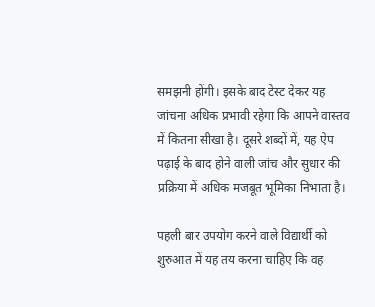समझनी होंगी। इसके बाद टेस्ट देकर यह जांचना अधिक प्रभावी रहेगा कि आपने वास्तव में कितना सीखा है। दूसरे शब्दों में, यह ऐप पढ़ाई के बाद होने वाली जांच और सुधार की प्रक्रिया में अधिक मजबूत भूमिका निभाता है।

पहली बार उपयोग करने वाले विद्यार्थी को शुरुआत में यह तय करना चाहिए कि वह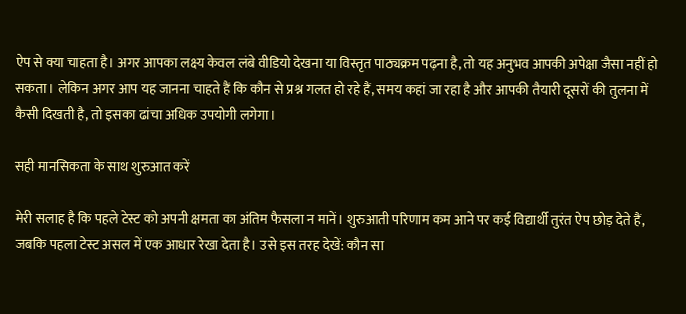ऐप से क्या चाहता है। अगर आपका लक्ष्य केवल लंबे वीडियो देखना या विस्तृत पाठ्यक्रम पढ़ना है, तो यह अनुभव आपकी अपेक्षा जैसा नहीं हो सकता। लेकिन अगर आप यह जानना चाहते हैं कि कौन से प्रश्न गलत हो रहे हैं, समय कहां जा रहा है और आपकी तैयारी दूसरों की तुलना में कैसी दिखती है, तो इसका ढांचा अधिक उपयोगी लगेगा।

सही मानसिकता के साथ शुरुआत करें

मेरी सलाह है कि पहले टेस्ट को अपनी क्षमता का अंतिम फैसला न मानें। शुरुआती परिणाम कम आने पर कई विद्यार्थी तुरंत ऐप छोड़ देते हैं, जबकि पहला टेस्ट असल में एक आधार रेखा देता है। उसे इस तरह देखें: कौन सा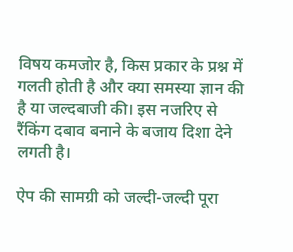विषय कमजोर है, किस प्रकार के प्रश्न में गलती होती है और क्या समस्या ज्ञान की है या जल्दबाजी की। इस नजरिए से रैंकिंग दबाव बनाने के बजाय दिशा देने लगती है।

ऐप की सामग्री को जल्दी-जल्दी पूरा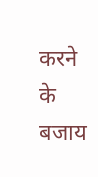करने के बजाय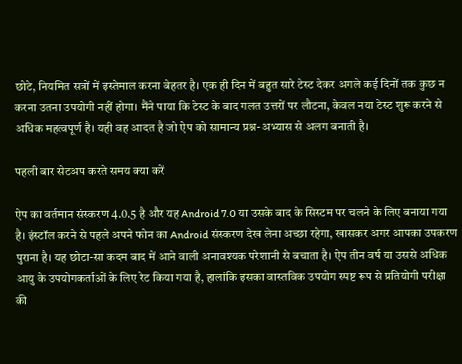छोटे, नियमित सत्रों में इस्तेमाल करना बेहतर है। एक ही दिन में बहुत सारे टेस्ट देकर अगले कई दिनों तक कुछ न करना उतना उपयोगी नहीं होगा। मैंने पाया कि टेस्ट के बाद गलत उत्तरों पर लौटना, केवल नया टेस्ट शुरू करने से अधिक महत्वपूर्ण है। यही वह आदत है जो ऐप को सामान्य प्रश्न-अभ्यास से अलग बनाती है।

पहली बार सेटअप करते समय क्या करें

ऐप का वर्तमान संस्करण 4.0.5 है और यह Android 7.0 या उसके बाद के सिस्टम पर चलने के लिए बनाया गया है। इंस्टॉल करने से पहले अपने फोन का Android संस्करण देख लेना अच्छा रहेगा, खासकर अगर आपका उपकरण पुराना है। यह छोटा-सा कदम बाद में आने वाली अनावश्यक परेशानी से बचाता है। ऐप तीन वर्ष या उससे अधिक आयु के उपयोगकर्ताओं के लिए रेट किया गया है, हालांकि इसका वास्तविक उपयोग स्पष्ट रूप से प्रतियोगी परीक्षा की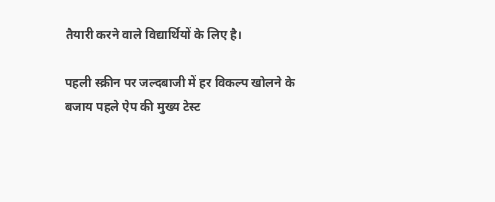तैयारी करने वाले विद्यार्थियों के लिए है।

पहली स्क्रीन पर जल्दबाजी में हर विकल्प खोलने के बजाय पहले ऐप की मुख्य टेस्ट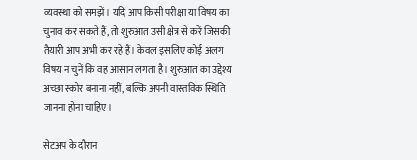व्यवस्था को समझें। यदि आप किसी परीक्षा या विषय का चुनाव कर सकते हैं, तो शुरुआत उसी क्षेत्र से करें जिसकी तैयारी आप अभी कर रहे हैं। केवल इसलिए कोई अलग विषय न चुनें कि वह आसान लगता है। शुरुआत का उद्देश्य अच्छा स्कोर बनाना नहीं, बल्कि अपनी वास्तविक स्थिति जानना होना चाहिए।

सेटअप के दौरान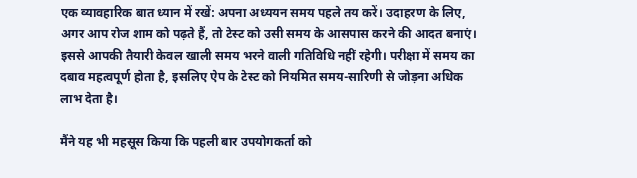एक व्यावहारिक बात ध्यान में रखें: अपना अध्ययन समय पहले तय करें। उदाहरण के लिए, अगर आप रोज शाम को पढ़ते हैं, तो टेस्ट को उसी समय के आसपास करने की आदत बनाएं। इससे आपकी तैयारी केवल खाली समय भरने वाली गतिविधि नहीं रहेगी। परीक्षा में समय का दबाव महत्वपूर्ण होता है, इसलिए ऐप के टेस्ट को नियमित समय-सारिणी से जोड़ना अधिक लाभ देता है।

मैंने यह भी महसूस किया कि पहली बार उपयोगकर्ता को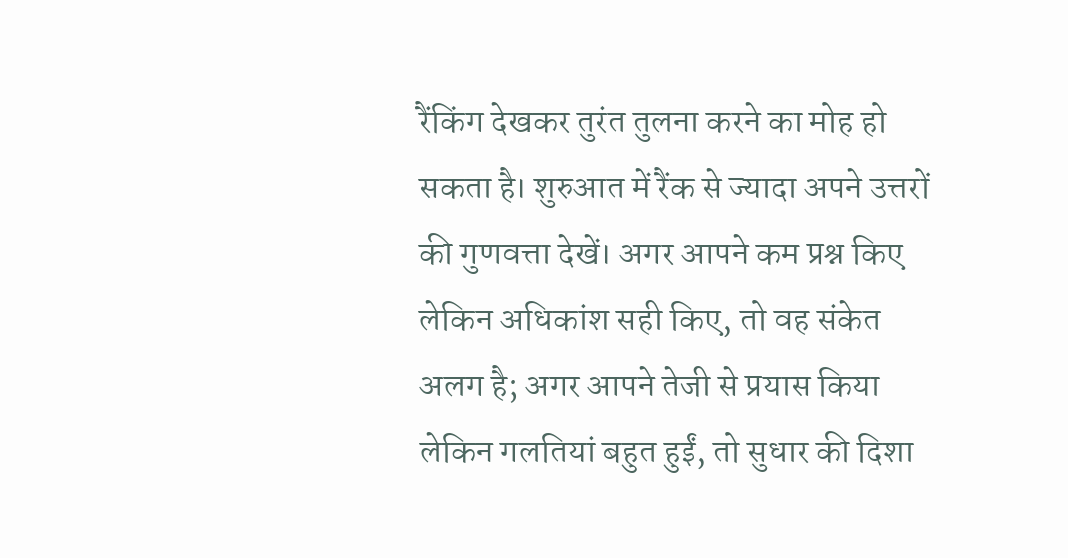रैंकिंग देखकर तुरंत तुलना करने का मोह हो सकता है। शुरुआत में रैंक से ज्यादा अपने उत्तरों की गुणवत्ता देखें। अगर आपने कम प्रश्न किए लेकिन अधिकांश सही किए, तो वह संकेत अलग है; अगर आपने तेजी से प्रयास किया लेकिन गलतियां बहुत हुईं, तो सुधार की दिशा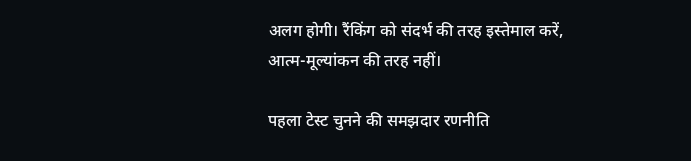अलग होगी। रैंकिंग को संदर्भ की तरह इस्तेमाल करें, आत्म-मूल्यांकन की तरह नहीं।

पहला टेस्ट चुनने की समझदार रणनीति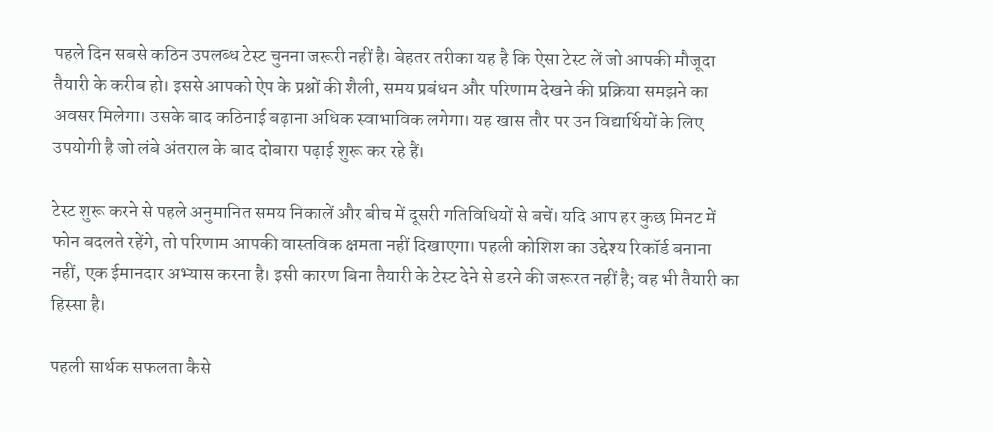पहले दिन सबसे कठिन उपलब्ध टेस्ट चुनना जरूरी नहीं है। बेहतर तरीका यह है कि ऐसा टेस्ट लें जो आपकी मौजूदा तैयारी के करीब हो। इससे आपको ऐप के प्रश्नों की शैली, समय प्रबंधन और परिणाम देखने की प्रक्रिया समझने का अवसर मिलेगा। उसके बाद कठिनाई बढ़ाना अधिक स्वाभाविक लगेगा। यह खास तौर पर उन विद्यार्थियों के लिए उपयोगी है जो लंबे अंतराल के बाद दोबारा पढ़ाई शुरू कर रहे हैं।

टेस्ट शुरू करने से पहले अनुमानित समय निकालें और बीच में दूसरी गतिविधियों से बचें। यदि आप हर कुछ मिनट में फोन बदलते रहेंगे, तो परिणाम आपकी वास्तविक क्षमता नहीं दिखाएगा। पहली कोशिश का उद्देश्य रिकॉर्ड बनाना नहीं, एक ईमानदार अभ्यास करना है। इसी कारण बिना तैयारी के टेस्ट देने से डरने की जरूरत नहीं है; वह भी तैयारी का हिस्सा है।

पहली सार्थक सफलता कैसे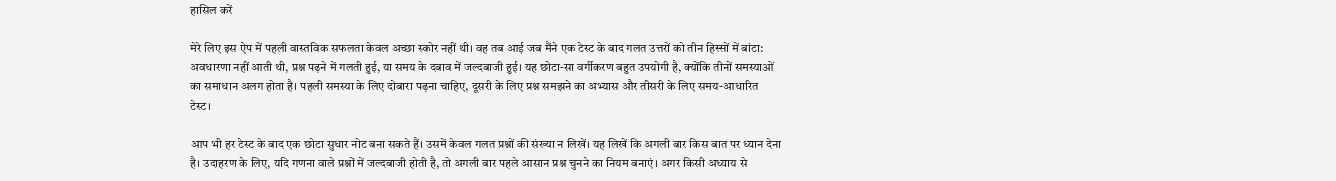हासिल करें

मेरे लिए इस ऐप में पहली वास्तविक सफलता केवल अच्छा स्कोर नहीं थी। वह तब आई जब मैंने एक टेस्ट के बाद गलत उत्तरों को तीन हिस्सों में बांटा: अवधारणा नहीं आती थी, प्रश्न पढ़ने में गलती हुई, या समय के दबाव में जल्दबाजी हुई। यह छोटा-सा वर्गीकरण बहुत उपयोगी है, क्योंकि तीनों समस्याओं का समाधान अलग होता है। पहली समस्या के लिए दोबारा पढ़ना चाहिए, दूसरी के लिए प्रश्न समझने का अभ्यास और तीसरी के लिए समय-आधारित टेस्ट।

आप भी हर टेस्ट के बाद एक छोटा सुधार नोट बना सकते हैं। उसमें केवल गलत प्रश्नों की संख्या न लिखें। यह लिखें कि अगली बार किस बात पर ध्यान देना है। उदाहरण के लिए, यदि गणना वाले प्रश्नों में जल्दबाजी होती है, तो अगली बार पहले आसान प्रश्न चुनने का नियम बनाएं। अगर किसी अध्याय से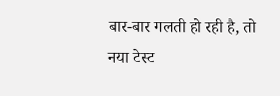बार-बार गलती हो रही है, तो नया टेस्ट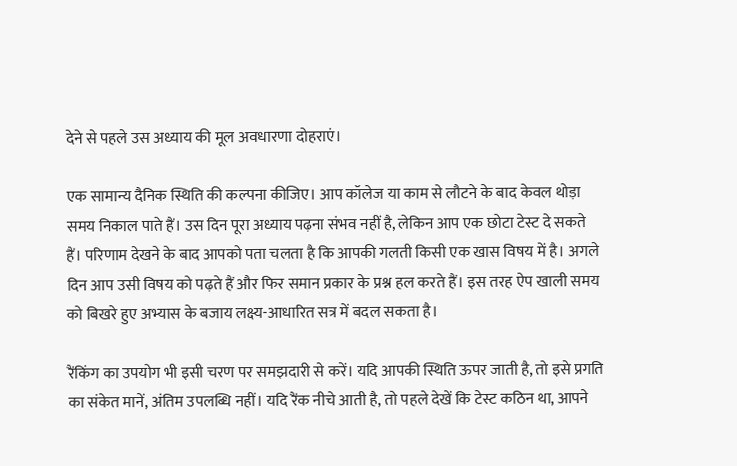देने से पहले उस अध्याय की मूल अवधारणा दोहराएं।

एक सामान्य दैनिक स्थिति की कल्पना कीजिए। आप कॉलेज या काम से लौटने के बाद केवल थोड़ा समय निकाल पाते हैं। उस दिन पूरा अध्याय पढ़ना संभव नहीं है, लेकिन आप एक छोटा टेस्ट दे सकते हैं। परिणाम देखने के बाद आपको पता चलता है कि आपकी गलती किसी एक खास विषय में है। अगले दिन आप उसी विषय को पढ़ते हैं और फिर समान प्रकार के प्रश्न हल करते हैं। इस तरह ऐप खाली समय को बिखरे हुए अभ्यास के बजाय लक्ष्य-आधारित सत्र में बदल सकता है।

रैंकिंग का उपयोग भी इसी चरण पर समझदारी से करें। यदि आपकी स्थिति ऊपर जाती है, तो इसे प्रगति का संकेत मानें, अंतिम उपलब्धि नहीं। यदि रैंक नीचे आती है, तो पहले देखें कि टेस्ट कठिन था, आपने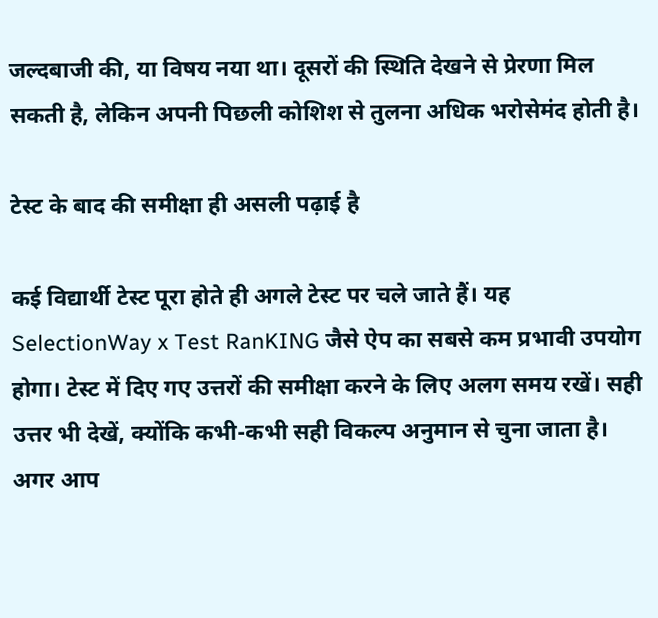जल्दबाजी की, या विषय नया था। दूसरों की स्थिति देखने से प्रेरणा मिल सकती है, लेकिन अपनी पिछली कोशिश से तुलना अधिक भरोसेमंद होती है।

टेस्ट के बाद की समीक्षा ही असली पढ़ाई है

कई विद्यार्थी टेस्ट पूरा होते ही अगले टेस्ट पर चले जाते हैं। यह SelectionWay x Test RanKING जैसे ऐप का सबसे कम प्रभावी उपयोग होगा। टेस्ट में दिए गए उत्तरों की समीक्षा करने के लिए अलग समय रखें। सही उत्तर भी देखें, क्योंकि कभी-कभी सही विकल्प अनुमान से चुना जाता है। अगर आप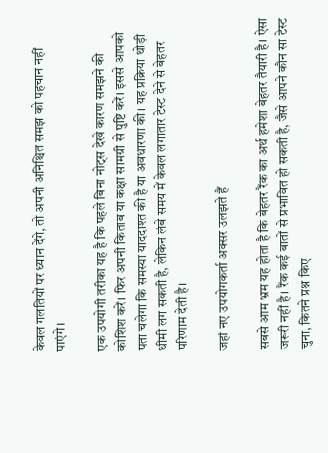केवल गलतियों पर ध्यान देंगे, तो अपनी अनिश्चित समझ को पहचान नहीं पाएंगे।

एक उपयोगी तरीका यह है कि पहले बिना नोट्स देखे कारण समझने की कोशिश करें। फिर अपनी किताब या कक्षा सामग्री से पुष्टि करें। इससे आपको पता चलेगा कि समस्या याददाश्त की है या अवधारणा की। यह प्रक्रिया थोड़ी धीमी लग सकती है, लेकिन लंबे समय में केवल लगातार टेस्ट देने से बेहतर परिणाम देती है।

जहां नए उपयोगकर्ता अक्सर उलझते हैं

सबसे आम भ्रम यह होता है कि बेहतर रैंक का अर्थ हमेशा बेहतर तैयारी है। ऐसा जरूरी नहीं है। रैंक कई बातों से प्रभावित हो सकती है, जैसे आपने कौन सा टेस्ट चुना, कितने प्रश्न किए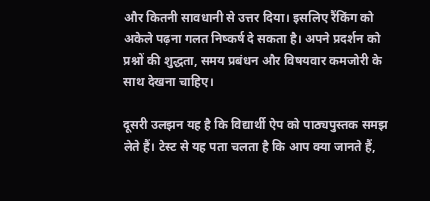और कितनी सावधानी से उत्तर दिया। इसलिए रैंकिंग को अकेले पढ़ना गलत निष्कर्ष दे सकता है। अपने प्रदर्शन को प्रश्नों की शुद्धता, समय प्रबंधन और विषयवार कमजोरी के साथ देखना चाहिए।

दूसरी उलझन यह है कि विद्यार्थी ऐप को पाठ्यपुस्तक समझ लेते हैं। टेस्ट से यह पता चलता है कि आप क्या जानते हैं,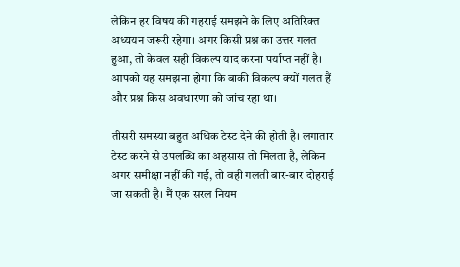लेकिन हर विषय की गहराई समझने के लिए अतिरिक्त अध्ययन जरूरी रहेगा। अगर किसी प्रश्न का उत्तर गलत हुआ, तो केवल सही विकल्प याद करना पर्याप्त नहीं है। आपको यह समझना होगा कि बाकी विकल्प क्यों गलत हैं और प्रश्न किस अवधारणा को जांच रहा था।

तीसरी समस्या बहुत अधिक टेस्ट देने की होती है। लगातार टेस्ट करने से उपलब्धि का अहसास तो मिलता है, लेकिन अगर समीक्षा नहीं की गई, तो वही गलती बार-बार दोहराई जा सकती है। मैं एक सरल नियम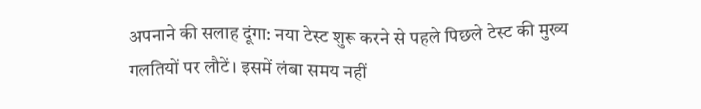अपनाने की सलाह दूंगा: नया टेस्ट शुरू करने से पहले पिछले टेस्ट की मुख्य गलतियों पर लौटें। इसमें लंबा समय नहीं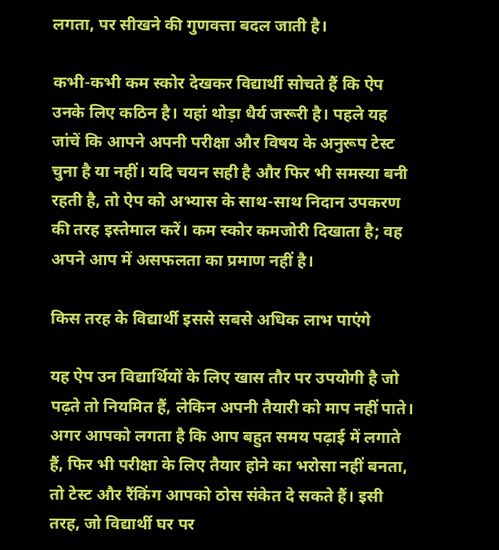लगता, पर सीखने की गुणवत्ता बदल जाती है।

कभी-कभी कम स्कोर देखकर विद्यार्थी सोचते हैं कि ऐप उनके लिए कठिन है। यहां थोड़ा धैर्य जरूरी है। पहले यह जांचें कि आपने अपनी परीक्षा और विषय के अनुरूप टेस्ट चुना है या नहीं। यदि चयन सही है और फिर भी समस्या बनी रहती है, तो ऐप को अभ्यास के साथ-साथ निदान उपकरण की तरह इस्तेमाल करें। कम स्कोर कमजोरी दिखाता है; वह अपने आप में असफलता का प्रमाण नहीं है।

किस तरह के विद्यार्थी इससे सबसे अधिक लाभ पाएंगे

यह ऐप उन विद्यार्थियों के लिए खास तौर पर उपयोगी है जो पढ़ते तो नियमित हैं, लेकिन अपनी तैयारी को माप नहीं पाते। अगर आपको लगता है कि आप बहुत समय पढ़ाई में लगाते हैं, फिर भी परीक्षा के लिए तैयार होने का भरोसा नहीं बनता, तो टेस्ट और रैंकिंग आपको ठोस संकेत दे सकते हैं। इसी तरह, जो विद्यार्थी घर पर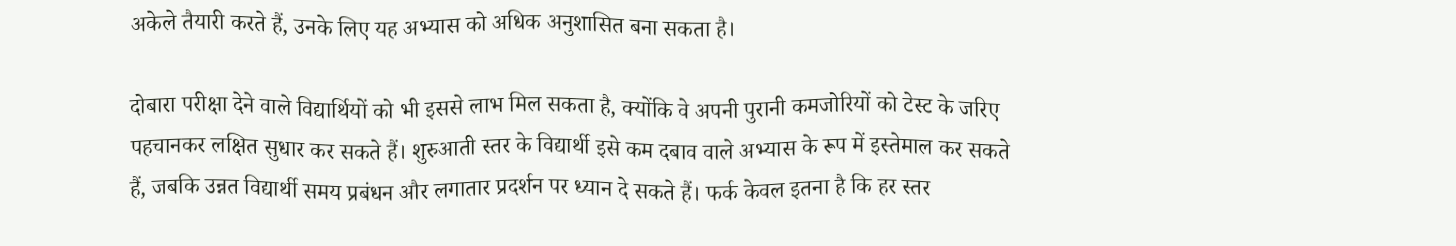अकेले तैयारी करते हैं, उनके लिए यह अभ्यास को अधिक अनुशासित बना सकता है।

दोबारा परीक्षा देने वाले विद्यार्थियों को भी इससे लाभ मिल सकता है, क्योंकि वे अपनी पुरानी कमजोरियों को टेस्ट के जरिए पहचानकर लक्षित सुधार कर सकते हैं। शुरुआती स्तर के विद्यार्थी इसे कम दबाव वाले अभ्यास के रूप में इस्तेमाल कर सकते हैं, जबकि उन्नत विद्यार्थी समय प्रबंधन और लगातार प्रदर्शन पर ध्यान दे सकते हैं। फर्क केवल इतना है कि हर स्तर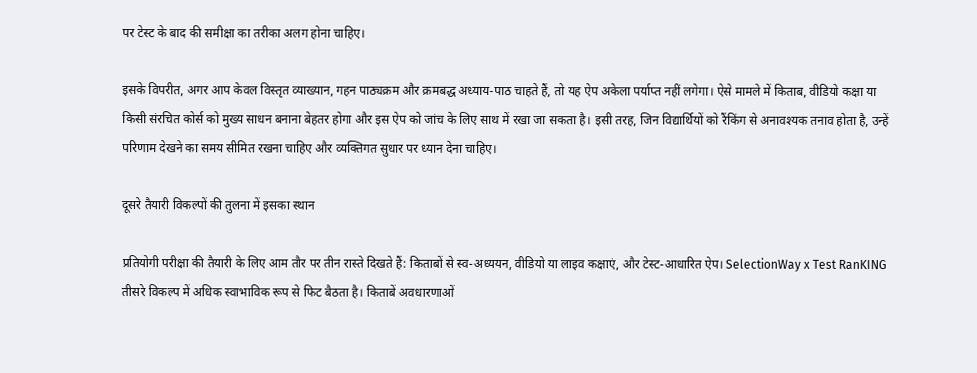पर टेस्ट के बाद की समीक्षा का तरीका अलग होना चाहिए।

इसके विपरीत, अगर आप केवल विस्तृत व्याख्यान, गहन पाठ्यक्रम और क्रमबद्ध अध्याय-पाठ चाहते हैं, तो यह ऐप अकेला पर्याप्त नहीं लगेगा। ऐसे मामले में किताब, वीडियो कक्षा या किसी संरचित कोर्स को मुख्य साधन बनाना बेहतर होगा और इस ऐप को जांच के लिए साथ में रखा जा सकता है। इसी तरह, जिन विद्यार्थियों को रैंकिंग से अनावश्यक तनाव होता है, उन्हें परिणाम देखने का समय सीमित रखना चाहिए और व्यक्तिगत सुधार पर ध्यान देना चाहिए।

दूसरे तैयारी विकल्पों की तुलना में इसका स्थान

प्रतियोगी परीक्षा की तैयारी के लिए आम तौर पर तीन रास्ते दिखते हैं: किताबों से स्व-अध्ययन, वीडियो या लाइव कक्षाएं, और टेस्ट-आधारित ऐप। SelectionWay x Test RanKING तीसरे विकल्प में अधिक स्वाभाविक रूप से फिट बैठता है। किताबें अवधारणाओं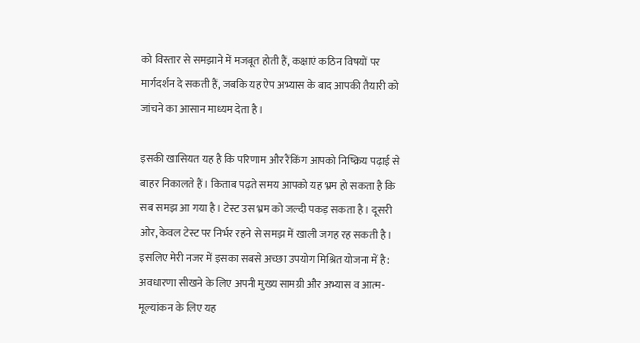को विस्तार से समझाने में मजबूत होती हैं, कक्षाएं कठिन विषयों पर मार्गदर्शन दे सकती हैं, जबकि यह ऐप अभ्यास के बाद आपकी तैयारी को जांचने का आसान माध्यम देता है।

इसकी खासियत यह है कि परिणाम और रैंकिंग आपको निष्क्रिय पढ़ाई से बाहर निकालते हैं। किताब पढ़ते समय आपको यह भ्रम हो सकता है कि सब समझ आ गया है। टेस्ट उस भ्रम को जल्दी पकड़ सकता है। दूसरी ओर, केवल टेस्ट पर निर्भर रहने से समझ में खाली जगह रह सकती है। इसलिए मेरी नजर में इसका सबसे अच्छा उपयोग मिश्रित योजना में है: अवधारणा सीखने के लिए अपनी मुख्य सामग्री और अभ्यास व आत्म-मूल्यांकन के लिए यह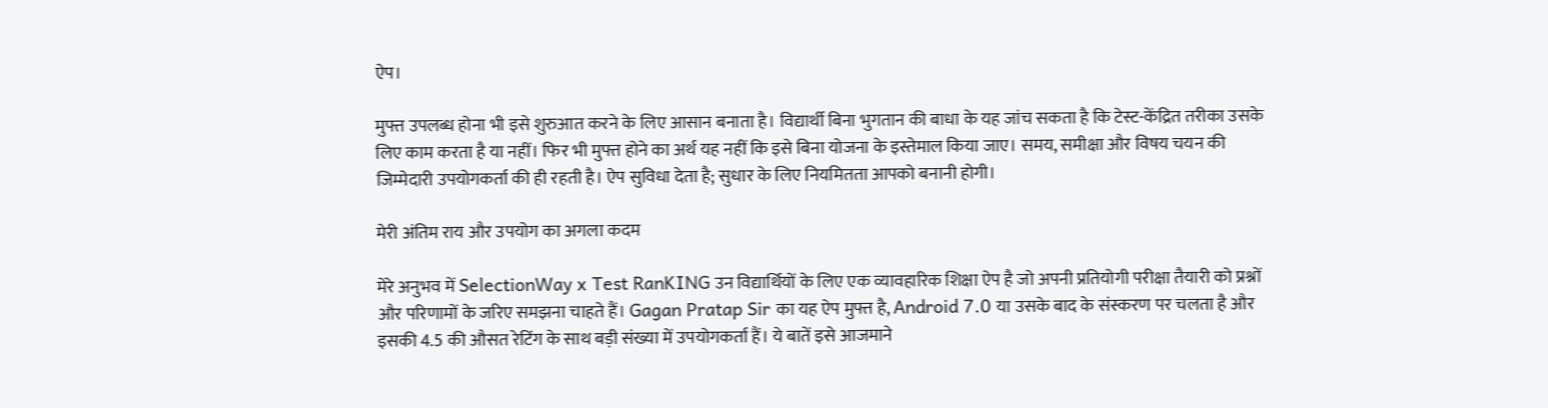ऐप।

मुफ्त उपलब्ध होना भी इसे शुरुआत करने के लिए आसान बनाता है। विद्यार्थी बिना भुगतान की बाधा के यह जांच सकता है कि टेस्ट-केंद्रित तरीका उसके लिए काम करता है या नहीं। फिर भी मुफ्त होने का अर्थ यह नहीं कि इसे बिना योजना के इस्तेमाल किया जाए। समय, समीक्षा और विषय चयन की जिम्मेदारी उपयोगकर्ता की ही रहती है। ऐप सुविधा देता है; सुधार के लिए नियमितता आपको बनानी होगी।

मेरी अंतिम राय और उपयोग का अगला कदम

मेरे अनुभव में SelectionWay x Test RanKING उन विद्यार्थियों के लिए एक व्यावहारिक शिक्षा ऐप है जो अपनी प्रतियोगी परीक्षा तैयारी को प्रश्नों और परिणामों के जरिए समझना चाहते हैं। Gagan Pratap Sir का यह ऐप मुफ्त है, Android 7.0 या उसके बाद के संस्करण पर चलता है और इसकी 4.5 की औसत रेटिंग के साथ बड़ी संख्या में उपयोगकर्ता हैं। ये बातें इसे आजमाने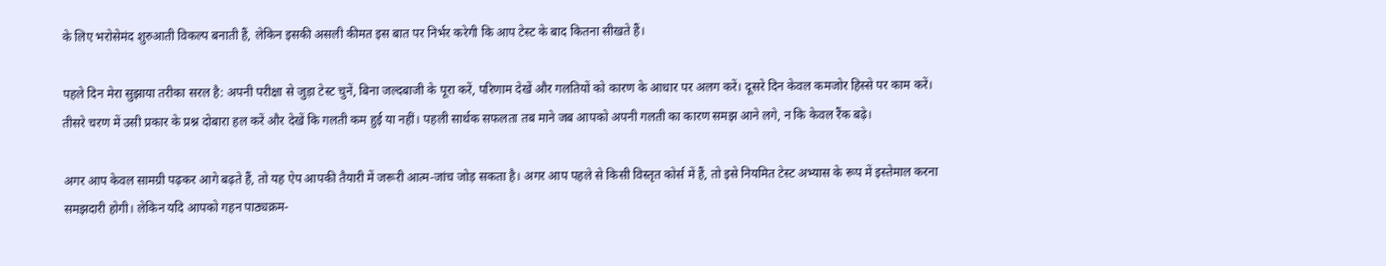के लिए भरोसेमंद शुरुआती विकल्प बनाती हैं, लेकिन इसकी असली कीमत इस बात पर निर्भर करेगी कि आप टेस्ट के बाद कितना सीखते हैं।

पहले दिन मेरा सुझाया तरीका सरल है: अपनी परीक्षा से जुड़ा टेस्ट चुनें, बिना जल्दबाजी के पूरा करें, परिणाम देखें और गलतियों को कारण के आधार पर अलग करें। दूसरे दिन केवल कमजोर हिस्से पर काम करें। तीसरे चरण में उसी प्रकार के प्रश्न दोबारा हल करें और देखें कि गलती कम हुई या नहीं। पहली सार्थक सफलता तब माने जब आपको अपनी गलती का कारण समझ आने लगे, न कि केवल रैंक बढ़े।

अगर आप केवल सामग्री पढ़कर आगे बढ़ते हैं, तो यह ऐप आपकी तैयारी में जरूरी आत्म-जांच जोड़ सकता है। अगर आप पहले से किसी विस्तृत कोर्स में हैं, तो इसे नियमित टेस्ट अभ्यास के रूप में इस्तेमाल करना समझदारी होगी। लेकिन यदि आपको गहन पाठ्यक्रम-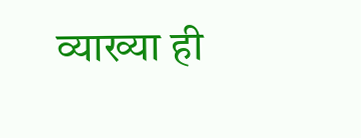व्याख्या ही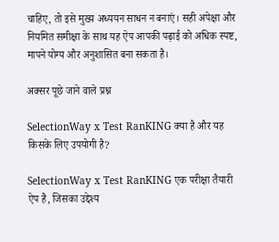चाहिए, तो इसे मुख्य अध्ययन साधन न बनाएं। सही अपेक्षा और नियमित समीक्षा के साथ यह ऐप आपकी पढ़ाई को अधिक स्पष्ट, मापने योग्य और अनुशासित बना सकता है।

अक्सर पूछे जाने वाले प्रश्न

SelectionWay x Test RanKING क्या है और यह किसके लिए उपयोगी है?

SelectionWay x Test RanKING एक परीक्षा तैयारी ऐप है, जिसका उद्देश्य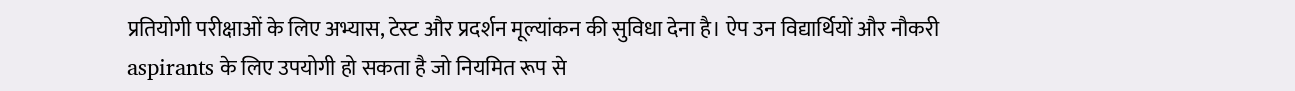प्रतियोगी परीक्षाओं के लिए अभ्यास, टेस्ट और प्रदर्शन मूल्यांकन की सुविधा देना है। ऐप उन विद्यार्थियों और नौकरी aspirants के लिए उपयोगी हो सकता है जो नियमित रूप से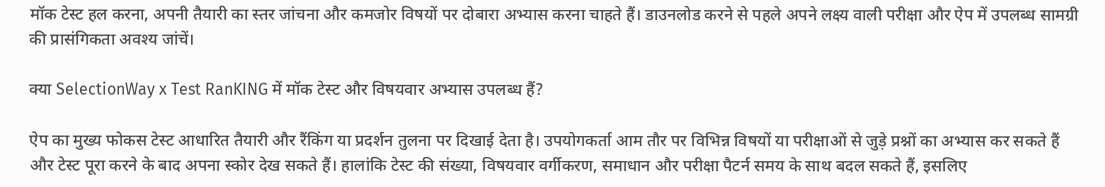मॉक टेस्ट हल करना, अपनी तैयारी का स्तर जांचना और कमजोर विषयों पर दोबारा अभ्यास करना चाहते हैं। डाउनलोड करने से पहले अपने लक्ष्य वाली परीक्षा और ऐप में उपलब्ध सामग्री की प्रासंगिकता अवश्य जांचें।

क्या SelectionWay x Test RanKING में मॉक टेस्ट और विषयवार अभ्यास उपलब्ध हैं?

ऐप का मुख्य फोकस टेस्ट आधारित तैयारी और रैंकिंग या प्रदर्शन तुलना पर दिखाई देता है। उपयोगकर्ता आम तौर पर विभिन्न विषयों या परीक्षाओं से जुड़े प्रश्नों का अभ्यास कर सकते हैं और टेस्ट पूरा करने के बाद अपना स्कोर देख सकते हैं। हालांकि टेस्ट की संख्या, विषयवार वर्गीकरण, समाधान और परीक्षा पैटर्न समय के साथ बदल सकते हैं, इसलिए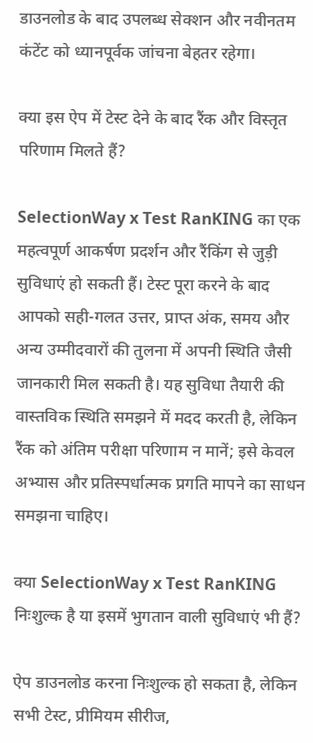डाउनलोड के बाद उपलब्ध सेक्शन और नवीनतम कंटेंट को ध्यानपूर्वक जांचना बेहतर रहेगा।

क्या इस ऐप में टेस्ट देने के बाद रैंक और विस्तृत परिणाम मिलते हैं?

SelectionWay x Test RanKING का एक महत्वपूर्ण आकर्षण प्रदर्शन और रैंकिंग से जुड़ी सुविधाएं हो सकती हैं। टेस्ट पूरा करने के बाद आपको सही-गलत उत्तर, प्राप्त अंक, समय और अन्य उम्मीदवारों की तुलना में अपनी स्थिति जैसी जानकारी मिल सकती है। यह सुविधा तैयारी की वास्तविक स्थिति समझने में मदद करती है, लेकिन रैंक को अंतिम परीक्षा परिणाम न मानें; इसे केवल अभ्यास और प्रतिस्पर्धात्मक प्रगति मापने का साधन समझना चाहिए।

क्या SelectionWay x Test RanKING निःशुल्क है या इसमें भुगतान वाली सुविधाएं भी हैं?

ऐप डाउनलोड करना निःशुल्क हो सकता है, लेकिन सभी टेस्ट, प्रीमियम सीरीज,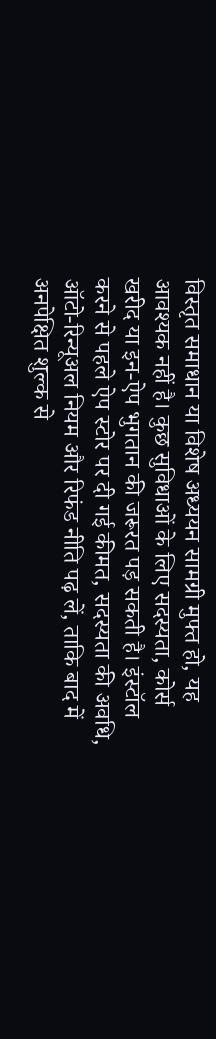विस्तृत समाधान या विशेष अध्ययन सामग्री मुफ्त हो, यह आवश्यक नहीं है। कुछ सुविधाओं के लिए सदस्यता, कोर्स खरीद या इन-ऐप भुगतान की जरूरत पड़ सकती है। इंस्टॉल करने से पहले ऐप स्टोर पर दी गई कीमत, सदस्यता की अवधि, ऑटो-रिन्यूअल नियम और रिफंड नीति पढ़ लें, ताकि बाद में अनपेक्षित शुल्क से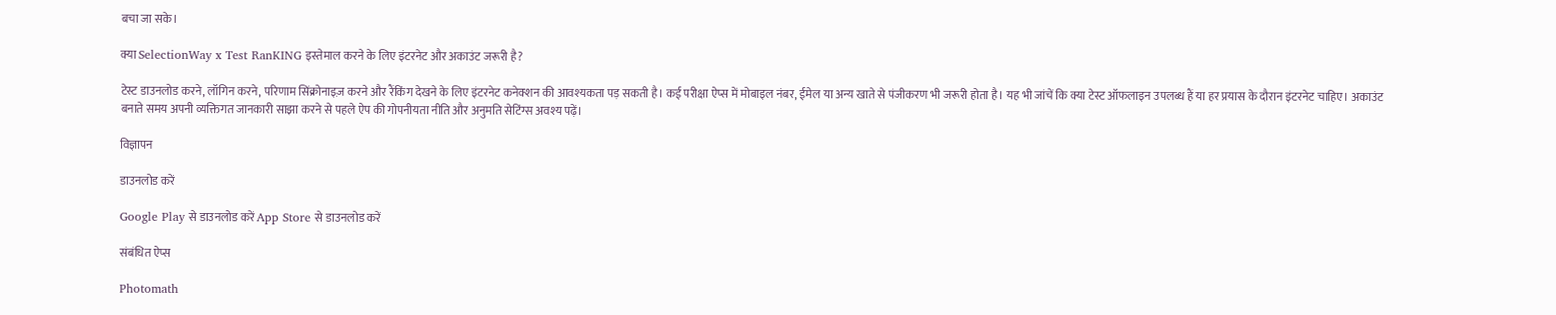बचा जा सके।

क्या SelectionWay x Test RanKING इस्तेमाल करने के लिए इंटरनेट और अकाउंट जरूरी है?

टेस्ट डाउनलोड करने, लॉगिन करने, परिणाम सिंक्रोनाइज़ करने और रैंकिंग देखने के लिए इंटरनेट कनेक्शन की आवश्यकता पड़ सकती है। कई परीक्षा ऐप्स में मोबाइल नंबर, ईमेल या अन्य खाते से पंजीकरण भी जरूरी होता है। यह भी जांचें कि क्या टेस्ट ऑफलाइन उपलब्ध हैं या हर प्रयास के दौरान इंटरनेट चाहिए। अकाउंट बनाते समय अपनी व्यक्तिगत जानकारी साझा करने से पहले ऐप की गोपनीयता नीति और अनुमति सेटिंग्स अवश्य पढ़ें।

विज्ञापन

डाउनलोड करें

Google Play से डाउनलोड करें App Store से डाउनलोड करें

संबंधित ऐप्स

Photomath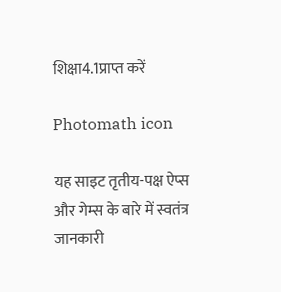शिक्षा4.1प्राप्त करें

Photomath icon

यह साइट तृतीय-पक्ष ऐप्स और गेम्स के बारे में स्वतंत्र जानकारी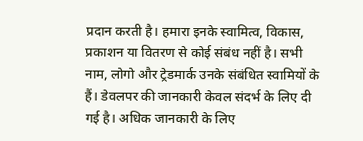प्रदान करती है। हमारा इनके स्वामित्व, विकास, प्रकाशन या वितरण से कोई संबंध नहीं है। सभी नाम, लोगो और ट्रेडमार्क उनके संबंधित स्वामियों के हैं। डेवलपर की जानकारी केवल संदर्भ के लिए दी गई है। अधिक जानकारी के लिए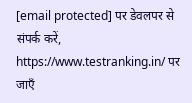[email protected] पर डेवलपर से संपर्क करें, https://www.testranking.in/ पर जाएँ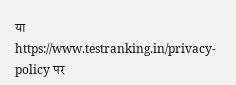या https://www.testranking.in/privacy-policy पर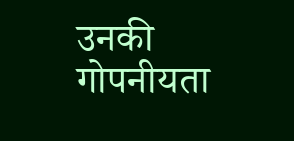उनकी गोपनीयता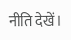नीति देखें।